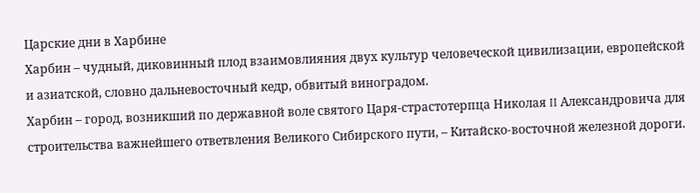Царские дни в Харбине
Харбин – чудный, диковинный плод взаимовлияния двух культур человеческой цивилизации, европейской и азиатской, словно дальневосточный кедр, обвитый виноградом.
Харбин – город, возникший по державной воле святого Царя-страстотерпца Николая II Александровича для строительства важнейшего ответвления Великого Сибирского пути, – Китайско-восточной железной дороги.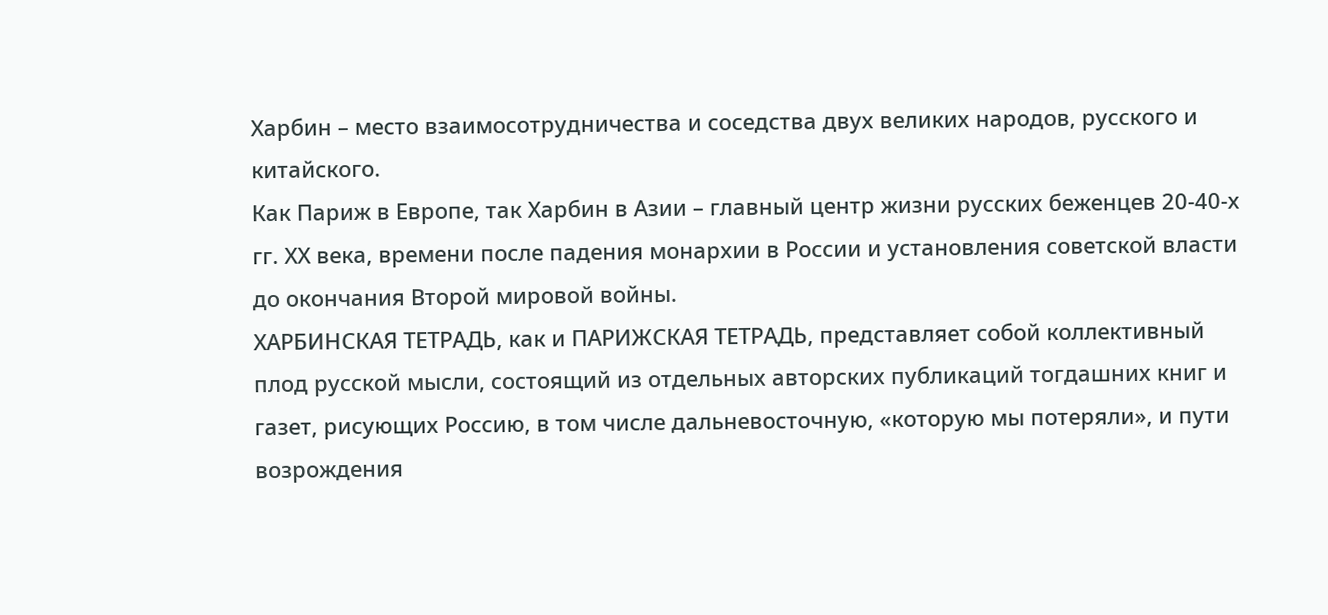Харбин – место взаимосотрудничества и соседства двух великих народов, русского и китайского.
Как Париж в Европе, так Харбин в Азии – главный центр жизни русских беженцев 20-40-х гг. ХХ века, времени после падения монархии в России и установления советской власти до окончания Второй мировой войны.
ХАРБИНСКАЯ ТЕТРАДЬ, как и ПАРИЖСКАЯ ТЕТРАДЬ, представляет собой коллективный плод русской мысли, состоящий из отдельных авторских публикаций тогдашних книг и газет, рисующих Россию, в том числе дальневосточную, «которую мы потеряли», и пути возрождения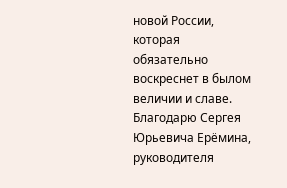новой России, которая обязательно воскреснет в былом величии и славе.
Благодарю Сергея Юрьевича Ерёмина, руководителя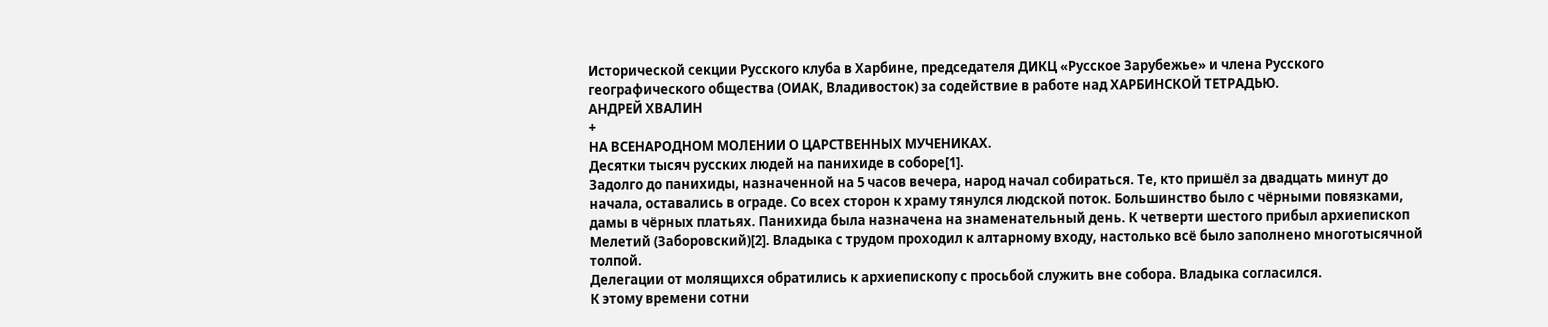Исторической секции Русского клуба в Харбине, председателя ДИКЦ «Русское Зарубежье» и члена Русского географического общества (ОИАК, Владивосток) за содействие в работе над ХАРБИНСКОЙ ТЕТРАДЬЮ.
АНДРЕЙ ХВАЛИН
+
НА ВСЕНАРОДНОМ МОЛЕНИИ О ЦАРСТВЕННЫХ МУЧЕНИКАХ.
Десятки тысяч русских людей на панихиде в соборе[1].
Задолго до панихиды, назначенной на 5 часов вечера, народ начал собираться. Те, кто пришёл за двадцать минут до начала, оставались в ограде. Со всех сторон к храму тянулся людской поток. Большинство было с чёрными повязками, дамы в чёрных платьях. Панихида была назначена на знаменательный день. К четверти шестого прибыл архиепископ Мелетий (Заборовский)[2]. Владыка с трудом проходил к алтарному входу, настолько всё было заполнено многотысячной толпой.
Делегации от молящихся обратились к архиепископу с просьбой служить вне собора. Владыка согласился.
К этому времени сотни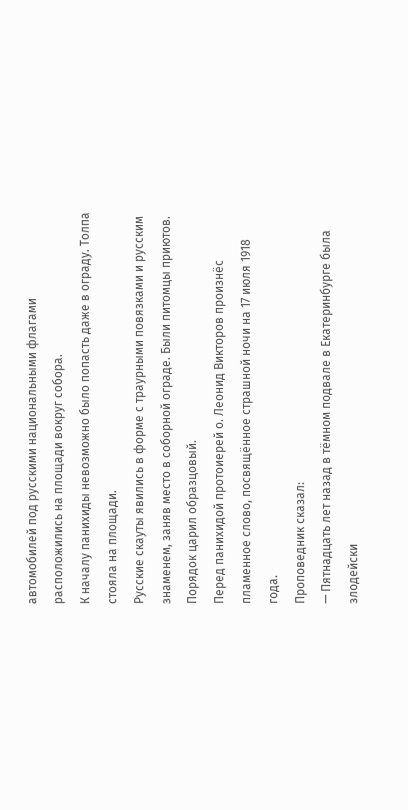автомобилей под русскими национальными флагами расположились на площади вокруг собора.
К началу панихиды невозможно было попасть даже в ограду. Толпа стояла на площади.
Русские скауты явились в форме с траурными повязками и русским знаменем, заняв место в соборной ограде. Были питомцы приютов. Порядок царил образцовый.
Перед панихидой протоиерей о. Леонид Викторов произнёс пламенное слово, посвящённое страшной ночи на 17 июля 1918 года.
Проповедник сказал:
— Пятнадцать лет назад в тёмном подвале в Екатеринбурге была злодейски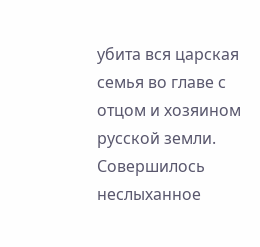убита вся царская семья во главе с отцом и хозяином русской земли. Совершилось неслыханное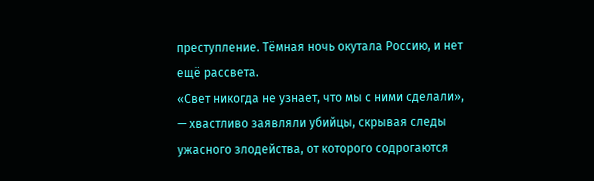преступление. Тёмная ночь окутала Россию, и нет ещё рассвета.
«Свет никогда не узнает, что мы с ними сделали», — хвастливо заявляли убийцы, скрывая следы ужасного злодейства, от которого содрогаются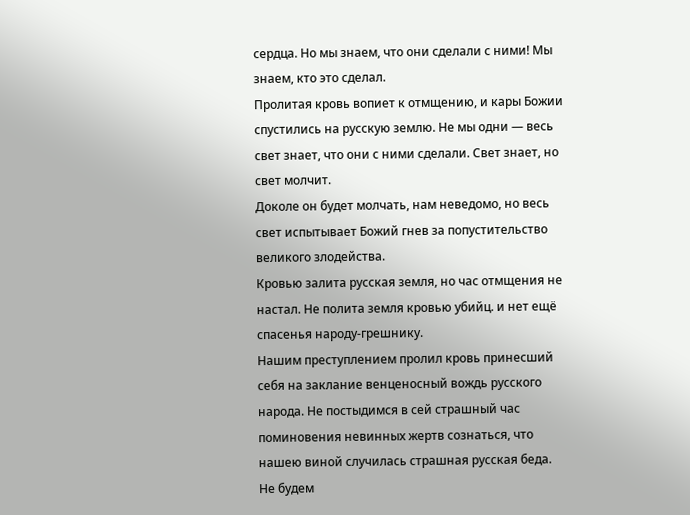сердца. Но мы знаем, что они сделали с ними! Мы знаем, кто это сделал.
Пролитая кровь вопиет к отмщению, и кары Божии спустились на русскую землю. Не мы одни — весь свет знает, что они с ними сделали. Свет знает, но свет молчит.
Доколе он будет молчать, нам неведомо, но весь свет испытывает Божий гнев за попустительство великого злодейства.
Кровью залита русская земля, но час отмщения не настал. Не полита земля кровью убийц. и нет ещё спасенья народу-грешнику.
Нашим преступлением пролил кровь принесший себя на заклание венценосный вождь русского народа. Не постыдимся в сей страшный час поминовения невинных жертв сознаться, что нашею виной случилась страшная русская беда.
Не будем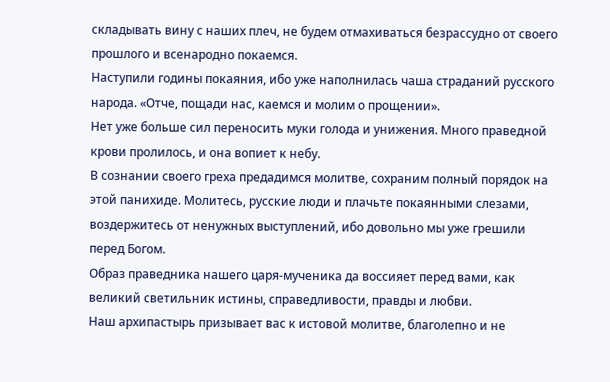складывать вину с наших плеч, не будем отмахиваться безрассудно от своего прошлого и всенародно покаемся.
Наступили годины покаяния, ибо уже наполнилась чаша страданий русского народа. «Отче, пощади нас, каемся и молим о прощении».
Нет уже больше сил переносить муки голода и унижения. Много праведной крови пролилось, и она вопиет к небу.
В сознании своего греха предадимся молитве, сохраним полный порядок на этой панихиде. Молитесь, русские люди и плачьте покаянными слезами, воздержитесь от ненужных выступлений, ибо довольно мы уже грешили перед Богом.
Образ праведника нашего царя-мученика да воссияет перед вами, как великий светильник истины, справедливости, правды и любви.
Наш архипастырь призывает вас к истовой молитве, благолепно и не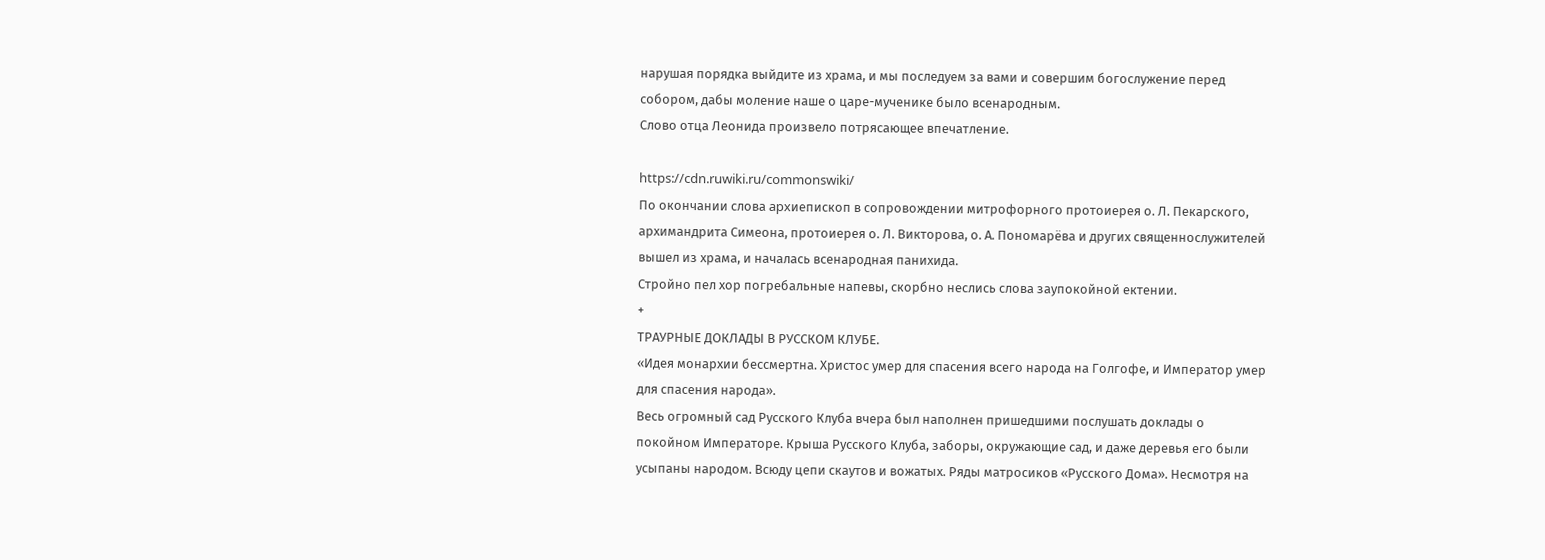нарушая порядка выйдите из храма, и мы последуем за вами и совершим богослужениe перед собором, дабы моление наше о царе-мученике было всенародным.
Слово отца Леонида произвело потрясающее впечатление.

https://cdn.ruwiki.ru/commonswiki/
По окончании слова apxиeпископ в сопровождении митрофорного протоиерея о. Л. Пекарского, архимандрита Симеона, протоиерея о. Л. Викторова, о. А. Пономарёва и других священнослужителей вышел из храма, и началась всенародная панихида.
Стройно пел хор погребальные напевы, скорбно неслись слова заупокойной ектении.
+
ТРАУРНЫЕ ДОКЛАДЫ В РУССКОМ КЛУБЕ.
«Идея монархии бессмертна. Христос умер для спасения всего народа на Голгофе, и Император умер для спасения народа».
Весь огромный сад Русского Клуба вчера был наполнен пришедшими послушать доклады о покойном Императоре. Крыша Русского Клуба, заборы, окружающие сад, и даже деревья его были усыпаны народом. Всюду цепи скаутов и вожатых. Ряды матросиков «Русского Дома». Несмотря на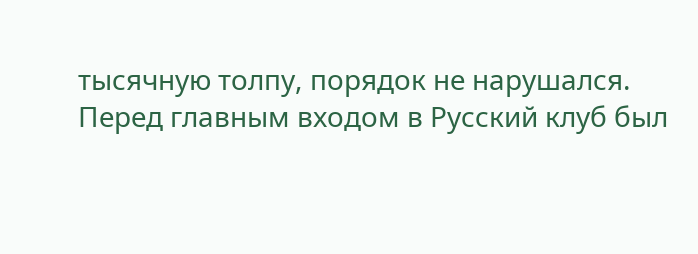тысячную толпу, порядок не нарушался.
Перед главным входом в Русский клуб был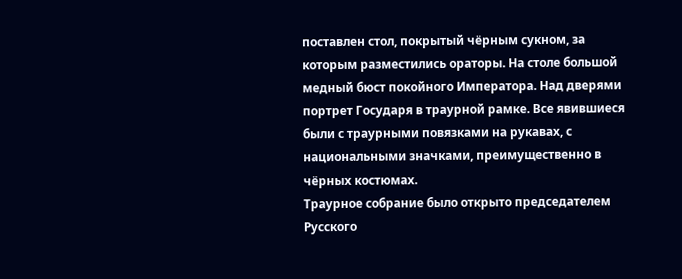поставлен стол, покрытый чёрным сукном, за которым разместились ораторы. На столе большой медный бюст покойного Императора. Над дверями портрет Государя в траурной рамке. Все явившиеся были с траурными повязками на рукавах, с национальными значками, преимущественно в чёрных костюмах.
Траурное собрание было открыто председателем Русского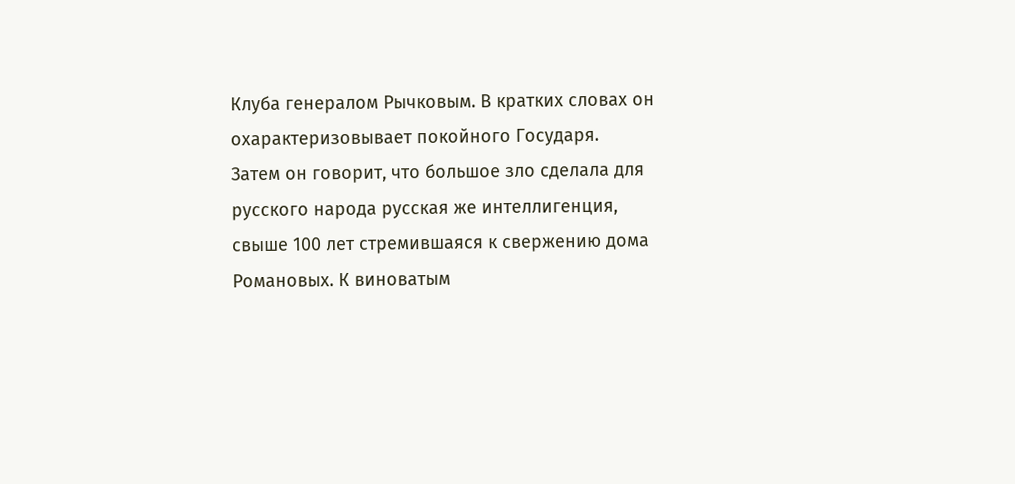Клуба генералом Рычковым. В кратких словах он охарактеризовывает покойного Государя.
Затем он говорит, что большое зло сделала для русского народа русская же интеллигенция, свыше 100 лет стремившаяся к свержению дома Романовых. К виноватым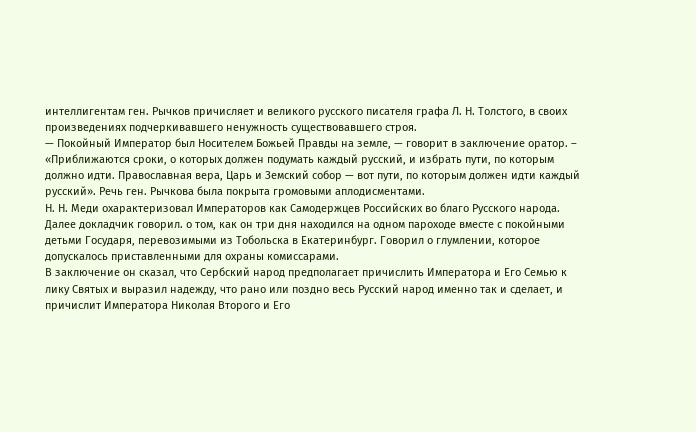интеллигентам ген. Рычков причисляет и великого русского писателя графа Л. Н. Толстого, в своих произведениях подчеркивавшего ненужность существовавшего строя.
— Покойный Император был Носителем Божьей Правды на земле, — говорит в заключение оратор. – «Приближаются сроки, о которых должен подумать каждый русский, и избрать пути, по которым должно идти. Православная вера, Царь и Земский собор — вот пути, по которым должен идти каждый русский». Речь ген. Рычкова была покрыта громовыми аплодисментами.
Н. Н. Меди охарактеризовал Императоров как Самодержцев Российских во благо Русского народа.
Далее докладчик говорил. о том, как он три дня находился на одном пароходе вместе с покойными детьми Государя, перевозимыми из Тобольска в Екатеринбург. Говорил о глумлении, которое допускалось приставленными для охраны комиссарами.
В заключение он сказал, что Сербский народ предполагает причислить Императора и Его Семью к лику Святых и выразил надежду, что рано или поздно весь Русский народ именно так и сделает, и причислит Императора Николая Второго и Его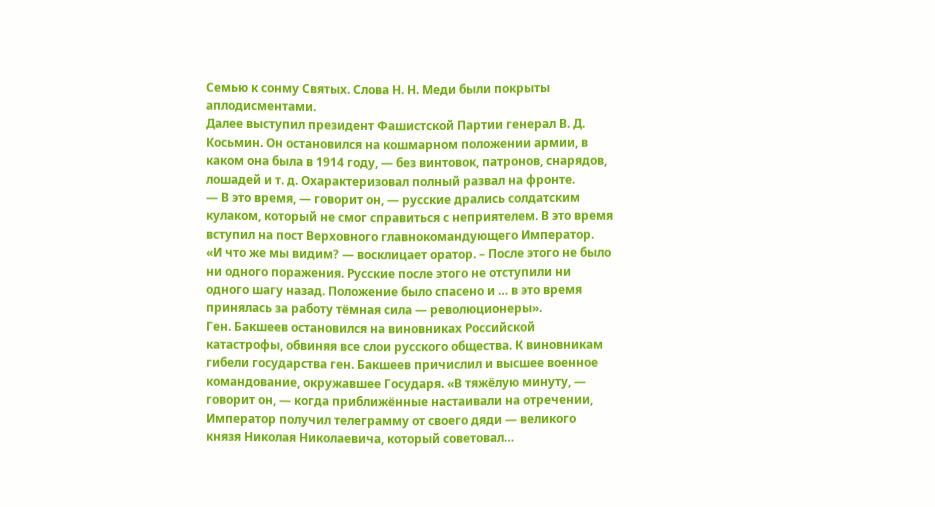Семью к сонму Святых. Слова Н. Н. Меди были покрыты аплодисментами.
Далее выступил президент Фашистской Партии генерал В. Д. Косьмин. Он остановился на кошмарном положении армии, в каком она была в 1914 году, — без винтовок, патронов, снарядов, лошадей и т. д. Охарактеризовал полный развал на фронте.
— В это время, — говорит он, — русские дрались солдатским кулаком, который не смог справиться с неприятелем. В это время вступил на пост Верховного главнокомандующего Император.
«И что же мы видим? — восклицает оратор. – После этого не было ни одного поражения. Русcкие после этого не отступили ни одного шагу назад. Положение было спасено и … в это время принялась за работу тёмная сила — революционеры».
Ген. Бакшеев остановился на виновниках Российской катастрофы, обвиняя все слои русского общества. К виновникам гибели государства ген. Бакшеев причислил и высшее военное командование, окружавшее Государя. «В тяжёлую минуту, — говорит он, — когда приближённые настаивали на отречении, Император получил телеграмму от своего дяди — великого князя Николая Николаевича, который советовал…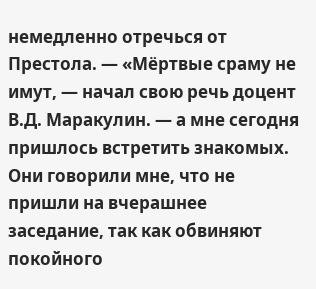немедленно отречься от Престола. — «Мёртвые сраму не имут, — начал свою речь доцент В.Д. Маракулин. — а мне сегодня пришлось встретить знакомых. Они говорили мне, что не пришли на вчерашнее заседание, так как обвиняют покойного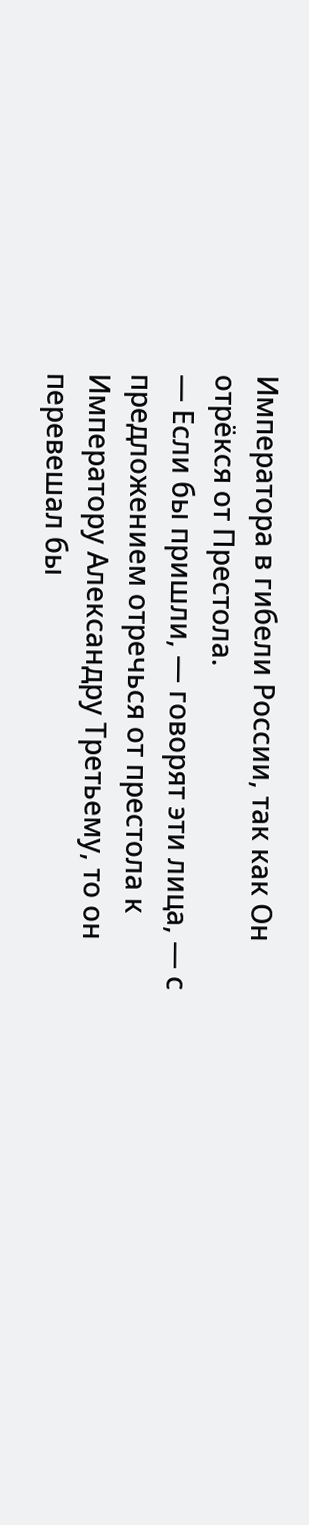Императора в гибели России, так как Он отрёкся от Престола.
— Если бы пришли, — говорят эти лица, — с предложением отречься от престола к Императору Александру Третьему, то он перевешал бы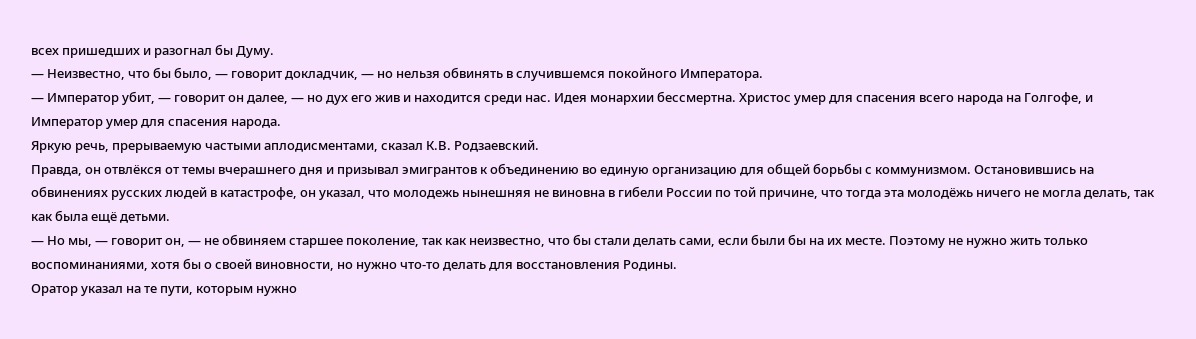всех пришедших и разогнал бы Думу.
— Неизвестно, что бы было, — говорит докладчик, — но нельзя обвинять в случившемся покойного Императора.
— Император убит, — говорит он далее, — но дух его жив и находится среди нас. Идея монархии бессмертна. Христос умер для спасения всего народа на Голгофе, и Император умер для спасения народа.
Яркую речь, прерываемую частыми аплодисментами, сказал К.В. Родзаевский.
Правда, он отвлёкся от темы вчерашнего дня и призывал эмигрантов к объединению во единую организацию для общей борьбы с коммунизмом. Остановившись на обвинениях русских людей в катастрофе, он указал, что молодежь нынешняя не виновна в гибели России по той причине, что тогда эта молодёжь ничего не могла делать, так как была ещё детьми.
— Но мы, — говорит он, — не обвиняем старшее поколение, так как неизвестно, что бы стали делать сами, если были бы на их месте. Поэтому не нужно жить только воспоминаниями, хотя бы о своей виновности, но нужно что-то делать для восстановления Родины.
Оратор указал на те пути, которым нужно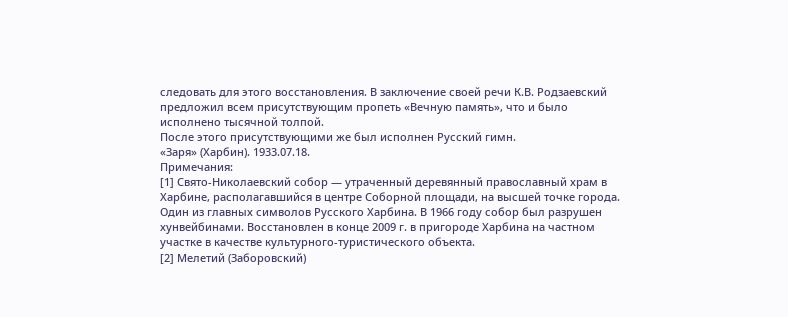следовать для этого восстановления. В заключение своей речи К.В. Родзаевский предложил всем присутствующим пропеть «Вечную память», что и было исполнено тысячной толпой.
После этого присутствующими же был исполнен Русский гимн.
«Заря» (Харбин). 1933.07.18.
Примечания:
[1] Свято-Николаевский собор — утраченный деревянный православный храм в Харбине, располагавшийся в центре Соборной площади, на высшей точке города. Один из главных символов Русского Харбина. В 1966 году собор был разрушен хунвейбинами. Восстановлен в конце 2009 г. в пригороде Харбина на частном участке в качестве культурного-туристического объекта.
[2] Мелетий (Заборовский)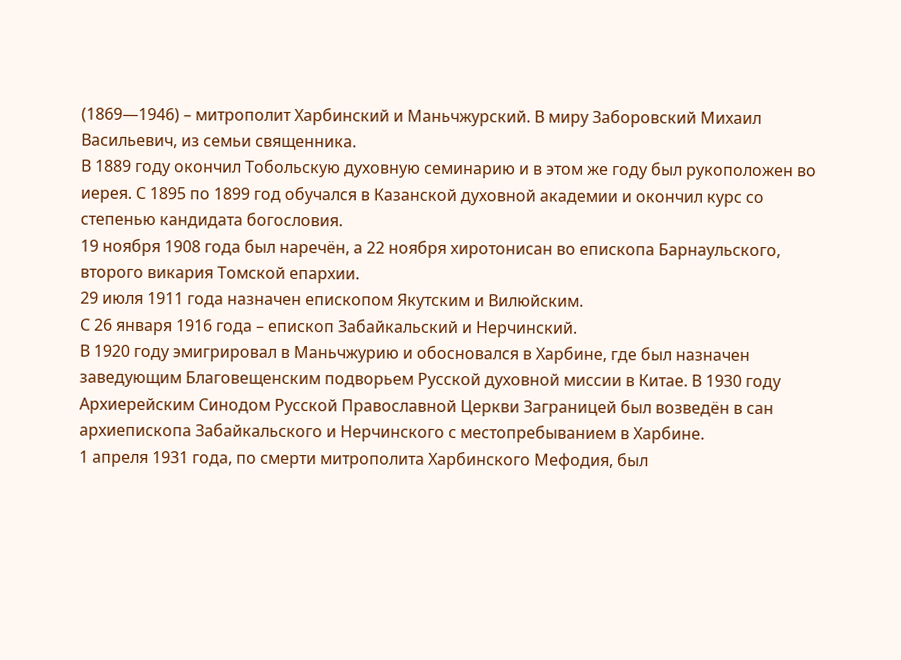(1869—1946) – митрополит Харбинский и Маньчжурский. В миру Заборовский Михаил Васильевич, из семьи священника.
В 1889 году окончил Тобольскую духовную семинарию и в этом же году был рукоположен во иерея. С 1895 по 1899 год обучался в Казанской духовной академии и окончил курс со степенью кандидата богословия.
19 ноября 1908 года был наречён, а 22 ноября хиротонисан во епископа Барнаульского, второго викария Томской епархии.
29 июля 1911 года назначен епископом Якутским и Вилюйским.
С 26 января 1916 года – епископ Забайкальский и Нерчинский.
В 1920 году эмигрировал в Маньчжурию и обосновался в Харбине, где был назначен заведующим Благовещенским подворьем Русской духовной миссии в Китае. В 1930 году Архиерейским Синодом Русской Православной Церкви Заграницей был возведён в сан архиепископа Забайкальского и Нерчинского с местопребыванием в Харбине.
1 апреля 1931 года, по смерти митрополита Харбинского Мефодия, был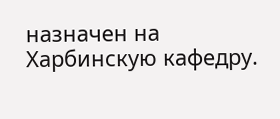назначен на Харбинскую кафедру.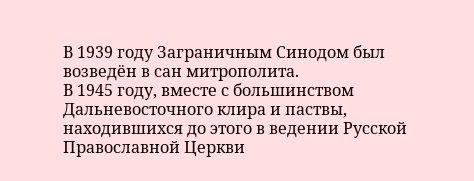В 1939 году Заграничным Синодом был возведён в сан митрополита.
В 1945 году, вместе с большинством Дальневосточного клира и паствы, находившихся до этого в ведении Русской Православной Церкви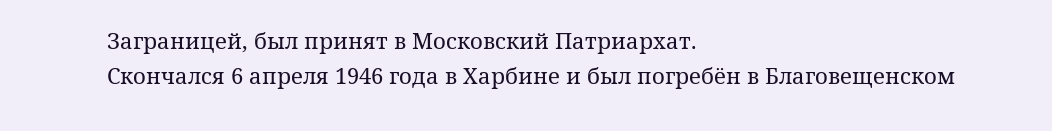Заграницей, был принят в Московский Патриархат.
Скончался 6 апреля 1946 года в Харбине и был погребён в Благовещенском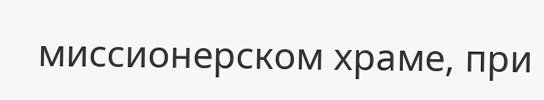миссионерском храме, при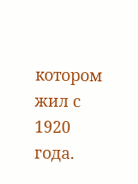котором жил с 1920 года.